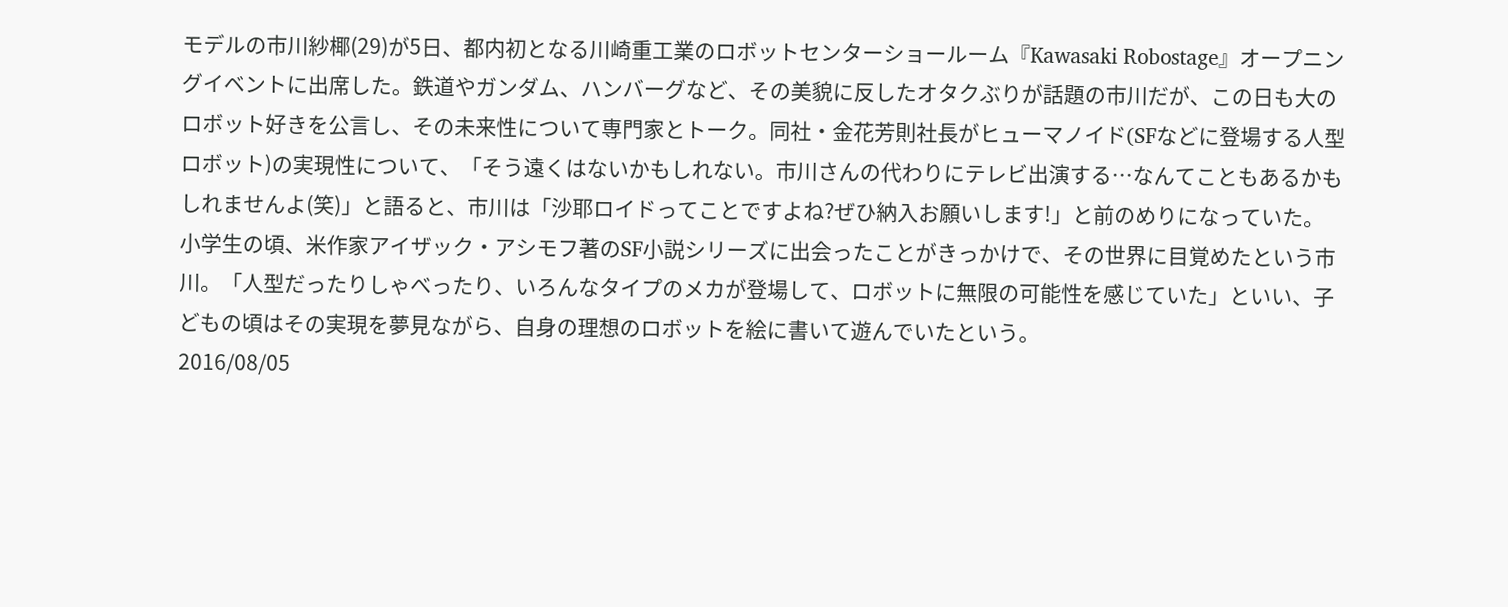モデルの市川紗椰(29)が5日、都内初となる川崎重工業のロボットセンターショールーム『Kawasaki Robostage』オープニングイベントに出席した。鉄道やガンダム、ハンバーグなど、その美貌に反したオタクぶりが話題の市川だが、この日も大のロボット好きを公言し、その未来性について専門家とトーク。同社・金花芳則社長がヒューマノイド(SFなどに登場する人型ロボット)の実現性について、「そう遠くはないかもしれない。市川さんの代わりにテレビ出演する…なんてこともあるかもしれませんよ(笑)」と語ると、市川は「沙耶ロイドってことですよね?ぜひ納入お願いします!」と前のめりになっていた。 小学生の頃、米作家アイザック・アシモフ著のSF小説シリーズに出会ったことがきっかけで、その世界に目覚めたという市川。「人型だったりしゃべったり、いろんなタイプのメカが登場して、ロボットに無限の可能性を感じていた」といい、子どもの頃はその実現を夢見ながら、自身の理想のロボットを絵に書いて遊んでいたという。
2016/08/05